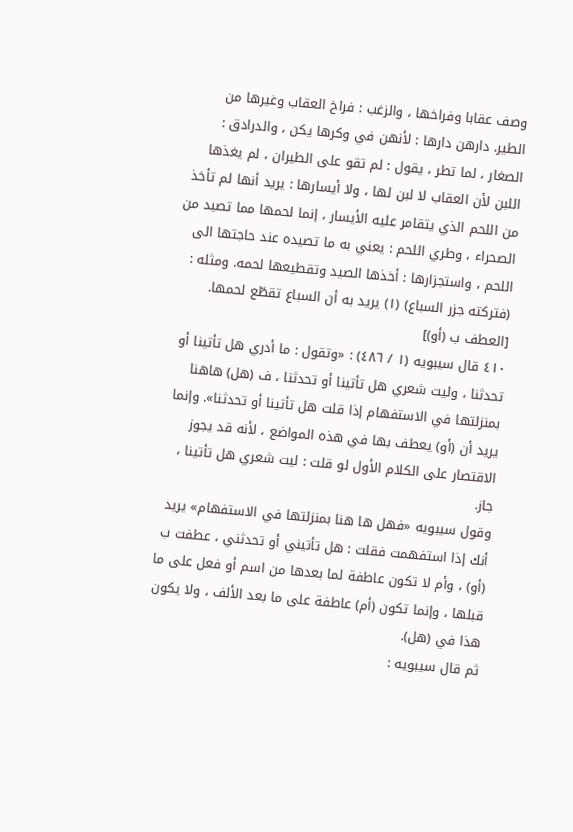وصف عقابا وفراخها ، والزغب : فراخ العقاب وغيرها من الطير. دارهن دارها : لأنهن في وكرها يكن ، والدرادق : الصغار ، لما تطر ، يقول : لم تقو على الطيران ، لم يغذها اللبن لأن العقاب لا لبن لها ، ولا أيسارها : يريد أنها لم تأخذ من اللحم الذي يتقامر عليه الأيسار ، إنما لحمها مما تصيد من الصحراء ، وطري اللحم : يعني به ما تصيده عند حاجتها الى اللحم ، واستجزارها : أخذها الصيد وتقطيعها لحمه. ومثله : (فتركته جزر السباع) (١) يريد به أن السباع تقطّع لحمها.
[العطف ب (أو)]
٤١٠ قال سيبويه (١ / ٤٨٦) : «وتقول : ما أدري هل تأتينا أو تحدثنا ، وليت شعري هل تأتينا أو تحدثنا ، ف (هل) هاهنا بمنزلتها في الاستفهام إذا قلت هل تأتينا أو تحدثنا». وإنما يريد أن (أو) يعطف بها في هذه المواضع ، لأنه قد يجوز الاقتصار على الكلام الأول لو قلت : ليت شعري هل تأتينا ، جاز.
وقول سيبويه «فهل ها هنا بمنزلتها في الاستفهام» يريد أنك إذا استفهمت فقلت : هل تأتيني أو تحدثني ، عطفت ب (أو) ، وأم لا تكون عاطفة لما بعدها من اسم أو فعل على ما قبلها ، وإنما تكون (أم) عاطفة على ما بعد الألف ، ولا يكون هذا في (هل).
ثم قال سيبويه :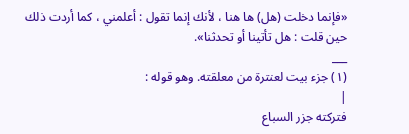«فإنما دخلت (هل) ها هنا ، لأنك إنما تقول : أعلمني ، كما أردت ذلك حين قلت : هل تأتينا أو تحدثنا».
___
(١) جزء بيت لعنترة من معلقته. وهو قوله :
|
فتركته جزر السباع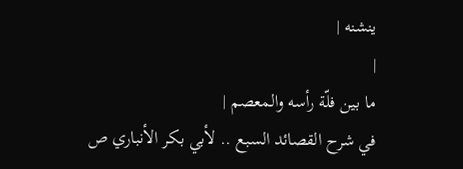ينشنه |
|
ما بين فلّة رأسه والمعصم |
في شرح القصائد السبع .. لأبي بكر الأنباري ص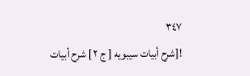٣٤٧
![شرح أبيات سيبويه [ ج ٢ ] شرح أبيات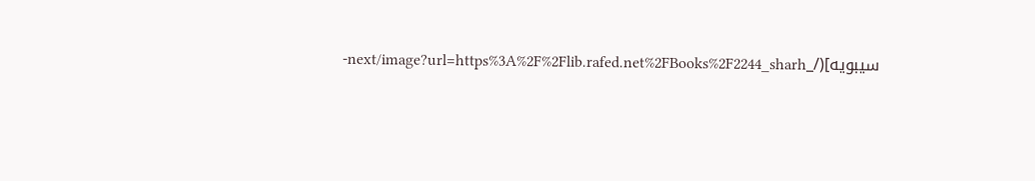سيبويه](/_next/image?url=https%3A%2F%2Flib.rafed.net%2FBooks%2F2244_sharh-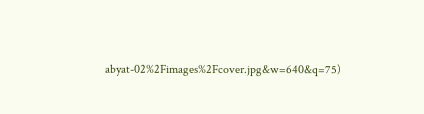abyat-02%2Fimages%2Fcover.jpg&w=640&q=75)